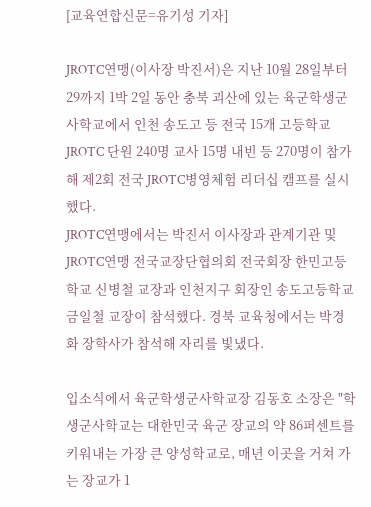[교육연합신문=유기성 기자]

JROTC연맹(이사장 박진서)은 지난 10월 28일부터 29까지 1박 2일 동안 충북 괴산에 있는 육군학생군사학교에서 인천 송도고 등 전국 15개 고등학교 JROTC 단원 240명 교사 15명 내빈 등 270명이 참가해 제2회 전국 JROTC병영체험 리더십 캠프를 실시했다.
JROTC연맹에서는 박진서 이사장과 관계기관 및 JROTC연맹 전국교장단협의회 전국회장 한민고등학교 신병철 교장과 인천지구 회장인 송도고등학교 금일철 교장이 참석했다. 경북 교육청에서는 박경화 장학사가 참석해 자리를 빛냈다.

입소식에서 육군학생군사학교장 김동호 소장은 "학생군사학교는 대한민국 육군 장교의 약 86퍼센트를 키워내는 가장 큰 양성학교로, 매년 이곳을 거쳐 가는 장교가 1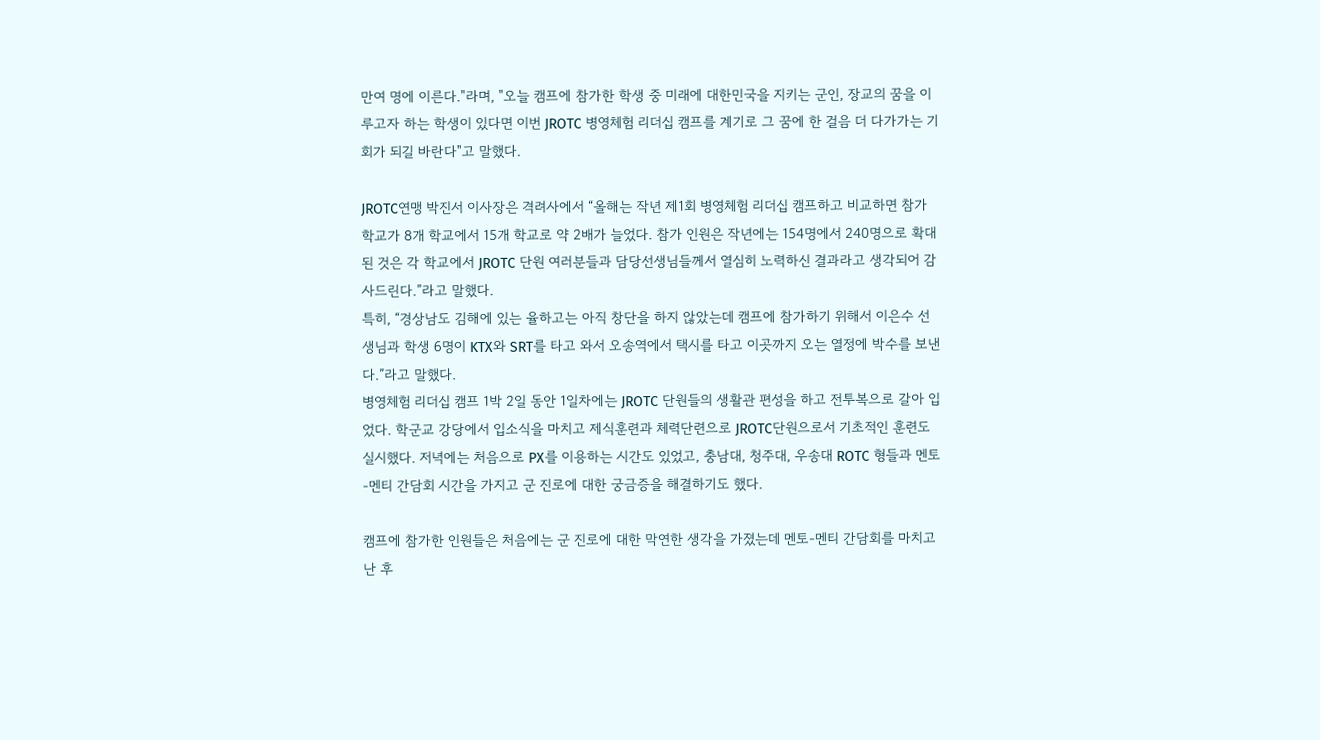만여 명에 이른다."라며, "오늘 캠프에 참가한 학생 중 미래에 대한민국을 지키는 군인, 장교의 꿈을 이루고자 하는 학생이 있다면 이번 JROTC 병영체험 리더십 캠프를 계기로 그 꿈에 한 걸음 더 다가가는 기회가 되길 바란다"고 말했다.

JROTC연맹 박진서 이사장은 격려사에서 “올해는 작년 제1회 병영체험 리더십 캠프하고 비교하면 참가 학교가 8개 학교에서 15개 학교로 약 2배가 늘었다. 참가 인원은 작년에는 154명에서 240명으로 확대된 것은 각 학교에서 JROTC 단원 여러분들과 담당선생님들께서 열심히 노력하신 결과라고 생각되어 감사드린다.”라고 말했다.
특히, “경상남도 김해에 있는 율하고는 아직 창단을 하지 않았는데 캠프에 참가하기 위해서 이은수 선생님과 학생 6명이 KTX와 SRT를 타고 와서 오송역에서 택시를 타고 이곳까지 오는 열정에 박수를 보낸다.”라고 말했다.
병영체험 리더십 캠프 1박 2일 동안 1일차에는 JROTC 단원들의 생활관 편성을 하고 전투복으로 갈아 입었다. 학군교 강당에서 입소식을 마치고 제식훈련과 체력단련으로 JROTC단원으로서 기초적인 훈련도 실시했다. 저녁에는 처음으로 PX를 이용하는 시간도 있었고, 충남대, 청주대, 우송대 ROTC 형들과 멘토-멘티 간담회 시간을 가지고 군 진로에 대한 궁금증을 해결하기도 했다.

캠프에 참가한 인원들은 처음에는 군 진로에 대한 막연한 생각을 가졌는데 멘토-멘티 간담회를 마치고 난 후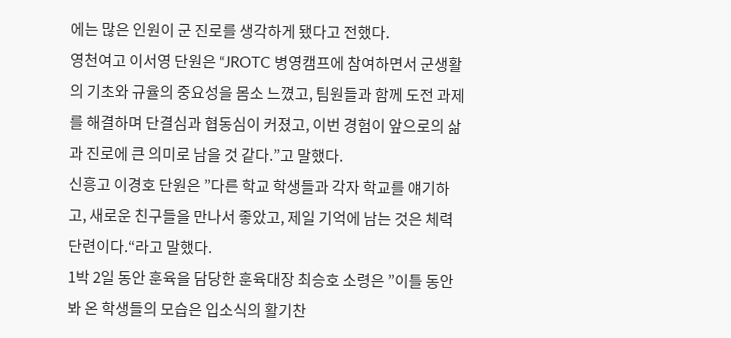에는 많은 인원이 군 진로를 생각하게 됐다고 전했다.
영천여고 이서영 단원은 “JROTC 병영캠프에 참여하면서 군생활의 기초와 규율의 중요성을 몸소 느꼈고, 팀원들과 함께 도전 과제를 해결하며 단결심과 협동심이 커졌고, 이번 경험이 앞으로의 삶과 진로에 큰 의미로 남을 것 같다.”고 말했다.
신흥고 이경호 단원은 ”다른 학교 학생들과 각자 학교를 얘기하고, 새로운 친구들을 만나서 좋았고, 제일 기억에 남는 것은 체력단련이다.“라고 말했다.
1박 2일 동안 훈육을 담당한 훈육대장 최승호 소령은 ”이틀 동안 봐 온 학생들의 모습은 입소식의 활기찬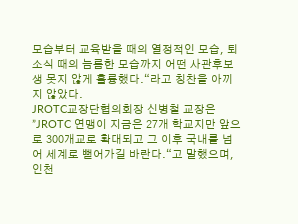모습부터 교육받을 때의 열정적인 모습, 퇴소식 때의 늠름한 모습까지 어떤 사관후보생 못지 않게 훌륭했다.“라고 칭찬을 아끼지 않았다.
JROTC교장단협의회장 신병철 교장은 ”JROTC 연맹이 지금은 27개 학교지만 앞으로 300개교로 확대되고 그 이후 국내를 넘어 세계로 뻗어가길 바란다.“고 말했으며, 인천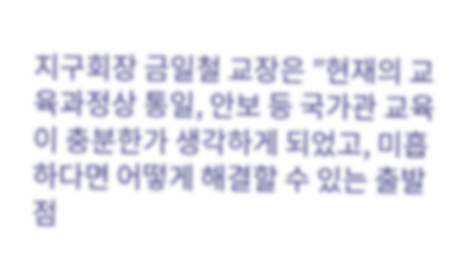지구회장 금일철 교장은 ”현재의 교육과정상 통일, 안보 등 국가관 교육이 충분한가 생각하게 되었고, 미흡하다면 어떻게 해결할 수 있는 출발점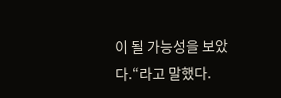이 될 가능성을 보았다.“라고 말했다.